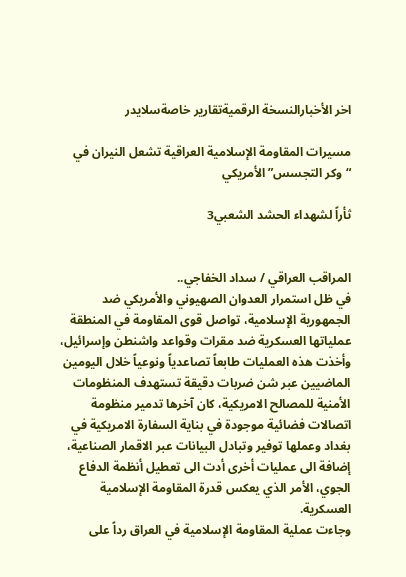اخر الأخبارالنسخة الرقميةتقارير خاصةسلايدر

مسيرات المقاومة الإسلامية العراقية تشعل النيران في “وكر التجسس” الأمريكي

ثأراً لشهداء الحشد الشعبي3


المراقب العراقي / سداد الخفاجي..
في ظل استمرار العدوان الصهيوني والأمريكي ضد الجمهورية الإسلامية، تواصل قوى المقاومة في المنطقة عملياتها العسكرية ضد مقرات وقواعد واشنطن وإسرائيل، وأخذت هذه العمليات طابعاً تصاعدياً ونوعياً خلال اليومين الماضيين عبر شن ضربات دقيقة تستهدف المنظومات الأمنية للمصالح الامريكية، كان آخرها تدمير منظومة اتصالات فضائية موجودة في بناية السفارة الامريكية في بغداد وعملها توفير وتبادل البيانات عبر الاقمار الصناعية، إضافة الى عمليات أخرى أدت الى تعطيل أنظمة الدفاع الجوي، الأمر الذي يعكس قدرة المقاومة الإسلامية العسكرية.
وجاءت عملية المقاومة الإسلامية في العراق رداً على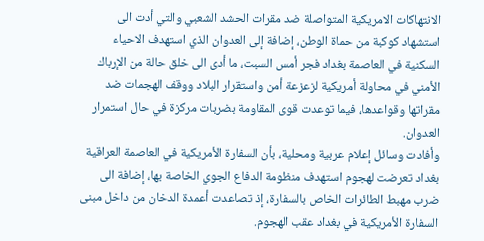الانتهاكات الامريكية المتواصلة ضد مقرات الحشد الشعبي والتي أدت الى استشهاد كوكبة من حماة الوطن، إضافة إلى العدوان الذي استهدف الاحياء السكنية في العاصمة بغداد فجر أمس السبت، ما أدى الى خلق حالة من الإرباك الأمني في محاولة أمريكية لزعزعة أمن واستقرار البلاد ووقف الهجمات ضد مقراتها وقواعدها، فيما توعدت قوى المقاومة بضربات مركزة في حال استمرار العدوان.
وأفادت وسائل إعلام عربية ومحلية، بأن السفارة الأمريكية في العاصمة العراقية بغداد تعرضت لهجوم استهدف منظومة الدفاع الجوي الخاصة بها، إضافة الى ضرب مهبط الطائرات الخاص بالسفارة، إذ تصاعدت أعمدة الدخان من داخل مبنى السفارة الأمريكية في بغداد عقب الهجوم.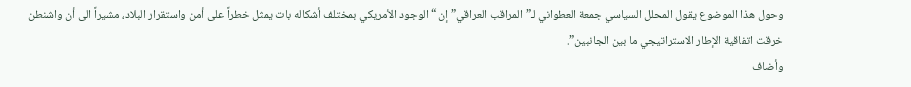وحول هذا الموضوع يقول المحلل السياسي جمعة العطواني لـ”المراقب العراقي” إن “الوجود الأمريكي بمختلف أشكاله بات يمثل خطراً على أمن واستقرار البلاد، مشيراً الى أن واشنطن خرقت اتفاقية الإطار الاستراتيجي ما بين الجانبين”.
وأضاف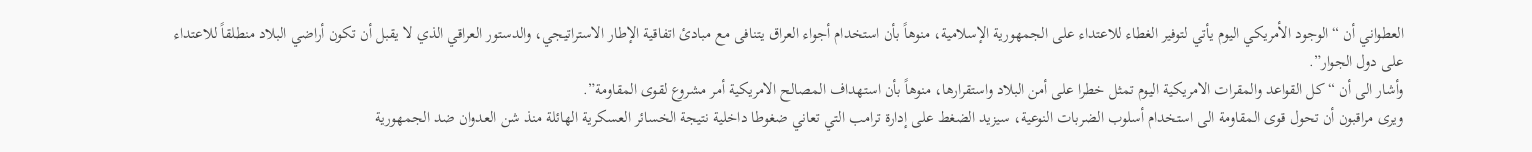العطواني أن “الوجود الأمريكي اليوم يأتي لتوفير الغطاء للاعتداء على الجمهورية الإسلامية، منوهاً بأن استخدام أجواء العراق يتنافى مع مبادئ اتفاقية الإطار الاستراتيجي، والدستور العراقي الذي لا يقبل أن تكون أراضي البلاد منطلقاً للاعتداء على دول الجوار”.
وأشار الى أن “كل القواعد والمقرات الامريكية اليوم تمثل خطرا على أمن البلاد واستقرارها، منوهاً بأن استهداف المصالح الامريكية أمر مشروع لقوى المقاومة”.
ويرى مراقبون أن تحول قوى المقاومة الى استخدام أسلوب الضربات النوعية، سيزيد الضغط على إدارة ترامب التي تعاني ضغوطا داخلية نتيجة الخسائر العسكرية الهائلة منذ شن العدوان ضد الجمهورية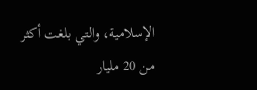الإسلامية، والتي بلغت أكثر من 20 مليار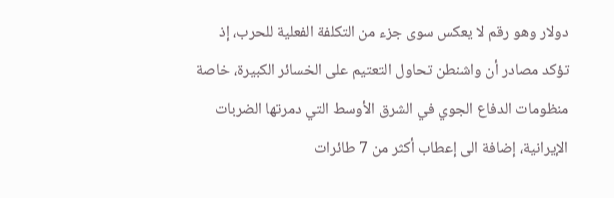دولار وهو رقم لا يعكس سوى جزء من التكلفة الفعلية للحرب، إذ تؤكد مصادر أن واشنطن تحاول التعتيم على الخسائر الكبيرة، خاصة منظومات الدفاع الجوي في الشرق الأوسط التي دمرتها الضربات الإيرانية، إضافة الى إعطاب أكثر من 7 طائرات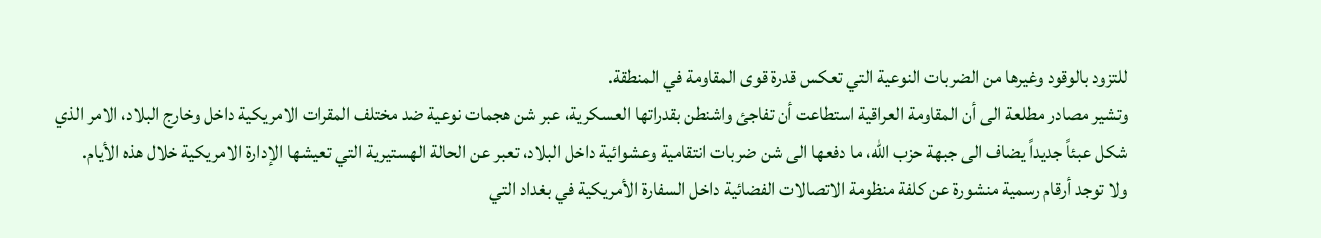للتزود بالوقود وغيرها من الضربات النوعية التي تعكس قدرة قوى المقاومة في المنطقة.
وتشير مصادر مطلعة الى أن المقاومة العراقية استطاعت أن تفاجئ واشنطن بقدراتها العسكرية، عبر شن هجمات نوعية ضد مختلف المقرات الامريكية داخل وخارج البلاد، الامر الذي شكل عبئاً جديداً يضاف الى جبهة حزب الله، ما دفعها الى شن ضربات انتقامية وعشوائية داخل البلاد، تعبر عن الحالة الهستيرية التي تعيشها الإدارة الامريكية خلال هذه الأيام.
ولا توجد أرقام رسمية منشورة عن كلفة منظومة الاتصالات الفضائية داخل السفارة الأمريكية في بغداد التي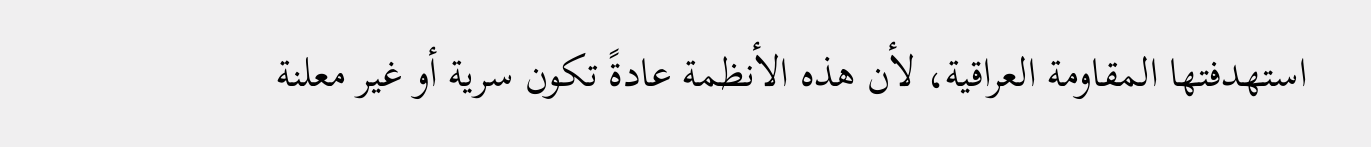استهدفتها المقاومة العراقية، لأن هذه الأنظمة عادةً تكون سرية أو غير معلنة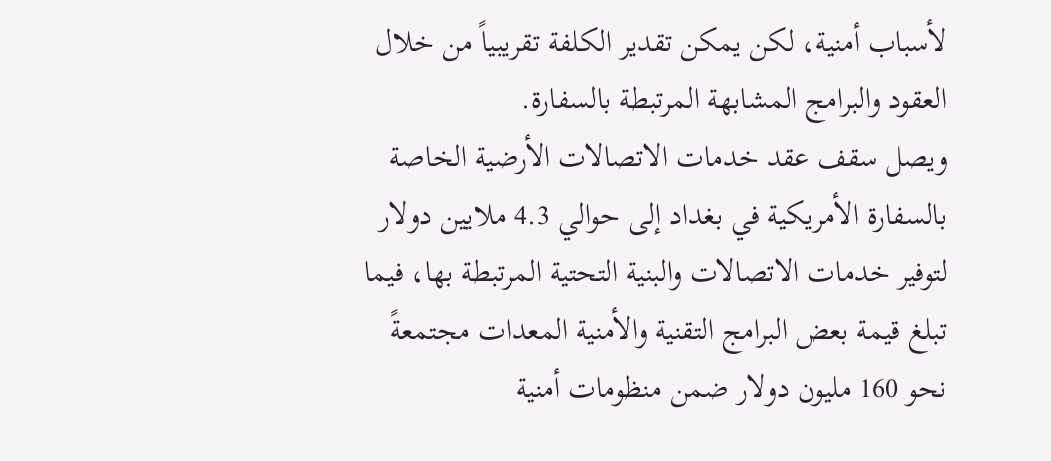لأسباب أمنية، لكن يمكن تقدير الكلفة تقريبياً من خلال العقود والبرامج المشابهة المرتبطة بالسفارة.
ويصل سقف عقد خدمات الاتصالات الأرضية الخاصة بالسفارة الأمريكية في بغداد إلى حوالي 4.3 ملايين دولار لتوفير خدمات الاتصالات والبنية التحتية المرتبطة بها، فيما تبلغ قيمة بعض البرامج التقنية والأمنية المعدات مجتمعةً نحو 160 مليون دولار ضمن منظومات أمنية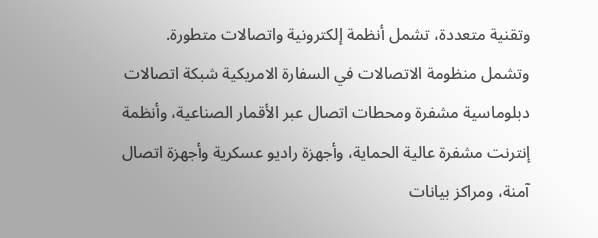وتقنية متعددة، تشمل أنظمة إلكترونية واتصالات متطورة.
وتشمل منظومة الاتصالات في السفارة الامريكية شبكة اتصالات دبلوماسية مشفرة ومحطات اتصال عبر الأقمار الصناعية، وأنظمة إنترنت مشفرة عالية الحماية، وأجهزة راديو عسكرية وأجهزة اتصال آمنة، ومراكز بيانات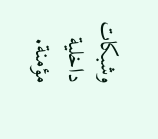وشبكات داخلية مؤمنة.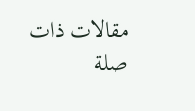مقالات ذات صلة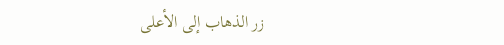زر الذهاب إلى الأعلى